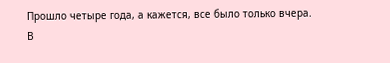Прошло четыре года, а кажется, все было только вчера. В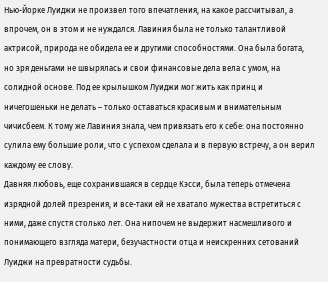Нью-Йорке Луиджи не произвел того впечатления, на какое рассчитывал, а впрочем, он в этом и не нуждался. Лавиния была не только талантливой актрисой, природа не обидела ее и другими способностями. Она была богата, но зря деньгами не швырялась и свои финансовые дела вела с умом, на солидной основе. Под ее крылышком Луиджи мог жить как принц и ничегошеньки не делать – только оставаться красивым и внимательным чичисбеем. К тому же Лавиния знала, чем привязать его к себе: она постоянно сулила ему большие роли, что с успехом сделала и в первую встречу, а он верил каждому ее слову.
Давняя любовь, еще сохранившаяся в сердце Кэсси, была теперь отмечена изрядной долей презрения, и все-таки ей не хватало мужества встретиться с ними, даже спустя столько лет. Она нипочем не выдержит насмешливого и понимающего взгляда матери, безучастности отца и неискренних сетований Луиджи на превратности судьбы.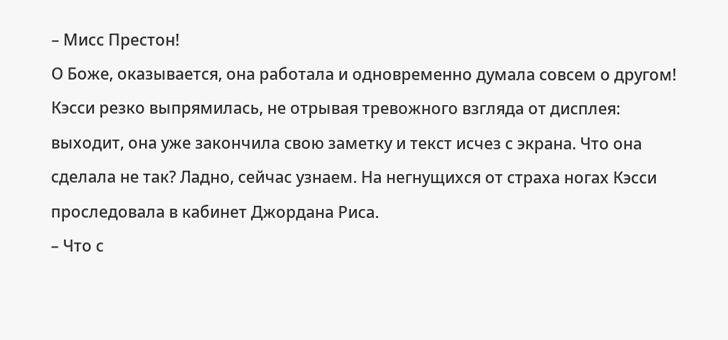– Мисс Престон!
О Боже, оказывается, она работала и одновременно думала совсем о другом! Кэсси резко выпрямилась, не отрывая тревожного взгляда от дисплея: выходит, она уже закончила свою заметку и текст исчез с экрана. Что она сделала не так? Ладно, сейчас узнаем. На негнущихся от страха ногах Кэсси проследовала в кабинет Джордана Риса.
– Что с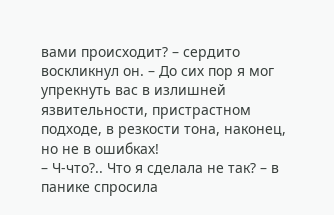вами происходит? – сердито воскликнул он. – До сих пор я мог упрекнуть вас в излишней язвительности, пристрастном подходе, в резкости тона, наконец, но не в ошибках!
– Ч-что?.. Что я сделала не так? – в панике спросила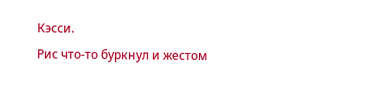Кэсси.
Рис что-то буркнул и жестом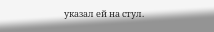указал ей на стул.